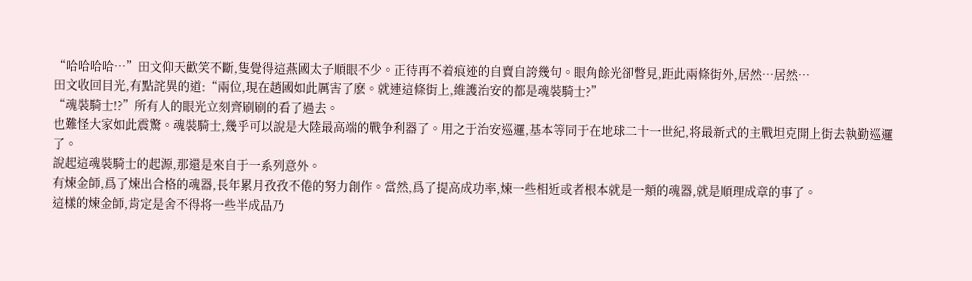“哈哈哈哈…”田文仰天歡笑不斷,隻覺得這燕國太子順眼不少。正待再不着痕迹的自賣自誇幾句。眼角餘光卻瞥見,距此兩條街外,居然…居然…
田文收回目光,有點詫異的道:“兩位,現在趙國如此厲害了麽。就連這條街上,維護治安的都是魂裝騎士?”
“魂裝騎士!?”所有人的眼光立刻齊刷刷的看了過去。
也難怪大家如此震驚。魂裝騎士,幾乎可以說是大陸最高端的戰争利器了。用之于治安巡邏,基本等同于在地球二十一世紀,将最新式的主戰坦克開上街去執勤巡邏了。
說起這魂裝騎士的起源,那還是來自于一系列意外。
有煉金師,爲了煉出合格的魂器,長年累月孜孜不倦的努力創作。當然,爲了提高成功率,煉一些相近或者根本就是一類的魂器,就是順理成章的事了。
這樣的煉金師,肯定是舍不得将一些半成品乃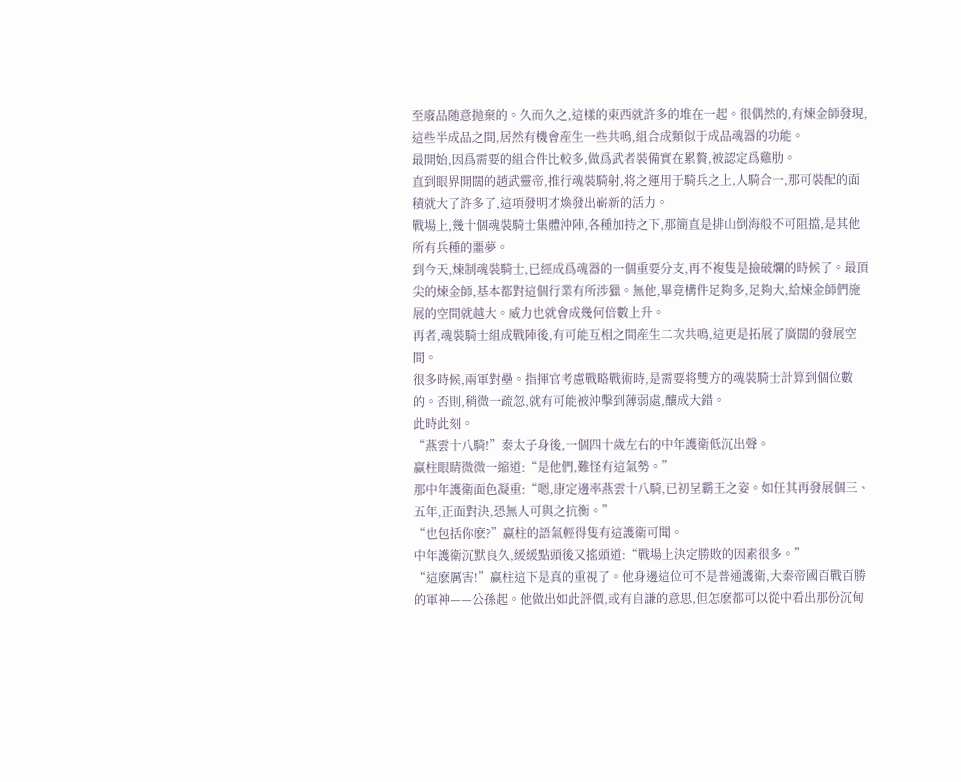至廢品随意抛棄的。久而久之,這樣的東西就許多的堆在一起。很偶然的,有煉金師發現,這些半成品之間,居然有機會産生一些共鳴,組合成類似于成品魂器的功能。
最開始,因爲需要的組合件比較多,做爲武者裝備實在累贅,被認定爲雞肋。
直到眼界開闊的趙武靈帝,推行魂裝騎射,将之運用于騎兵之上,人騎合一,那可裝配的面積就大了許多了,這項發明才煥發出嶄新的活力。
戰場上,幾十個魂裝騎士集體沖陣,各種加持之下,那簡直是排山倒海般不可阻擋,是其他所有兵種的噩夢。
到今天,煉制魂裝騎士,已經成爲魂器的一個重要分支,再不複隻是撿破爛的時候了。最頂尖的煉金師,基本都對這個行業有所涉獵。無他,畢竟構件足夠多,足夠大,給煉金師們施展的空間就越大。威力也就會成幾何倍數上升。
再者,魂裝騎士組成戰陣後,有可能互相之間産生二次共鳴,這更是拓展了廣闊的發展空間。
很多時候,兩軍對壘。指揮官考慮戰略戰術時,是需要将雙方的魂裝騎士計算到個位數的。否則,稍微一疏忽,就有可能被沖擊到薄弱處,釀成大錯。
此時此刻。
“燕雲十八騎!”秦太子身後,一個四十歲左右的中年護衛低沉出聲。
赢柱眼睛微微一縮道:“是他們,難怪有這氣勢。”
那中年護衛面色凝重:“嗯,康定邊率燕雲十八騎,已初呈霸王之姿。如任其再發展個三、五年,正面對決,恐無人可與之抗衡。”
“也包括你麽?”赢柱的語氣輕得隻有這護衛可聞。
中年護衛沉默良久,緩緩點頭後又搖頭道:“戰場上決定勝敗的因素很多。”
“這麽厲害!”赢柱這下是真的重視了。他身邊這位可不是普通護衛,大秦帝國百戰百勝的軍神——公孫起。他做出如此評價,或有自謙的意思,但怎麽都可以從中看出那份沉甸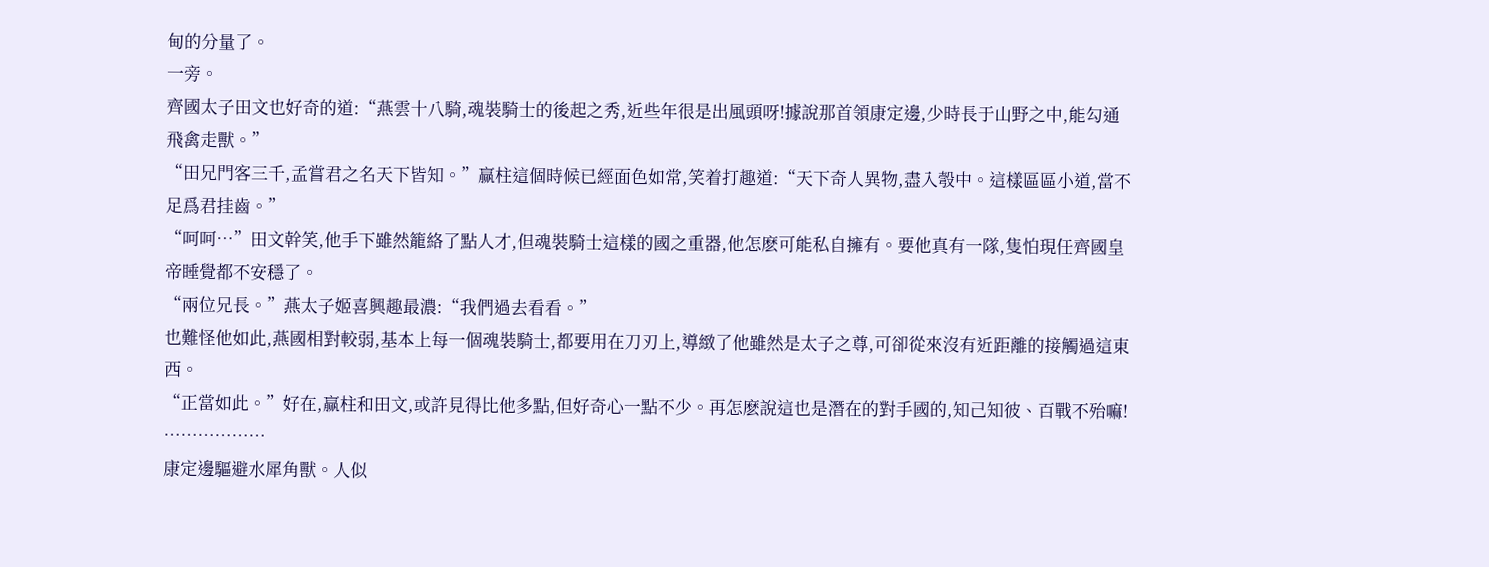甸的分量了。
一旁。
齊國太子田文也好奇的道:“燕雲十八騎,魂裝騎士的後起之秀,近些年很是出風頭呀!據說那首領康定邊,少時長于山野之中,能勾通飛禽走獸。”
“田兄門客三千,孟嘗君之名天下皆知。”赢柱這個時候已經面色如常,笑着打趣道:“天下奇人異物,盡入彀中。這樣區區小道,當不足爲君挂齒。”
“呵呵…”田文幹笑,他手下雖然籠絡了點人才,但魂裝騎士這樣的國之重器,他怎麽可能私自擁有。要他真有一隊,隻怕現任齊國皇帝睡覺都不安穩了。
“兩位兄長。”燕太子姬喜興趣最濃:“我們過去看看。”
也難怪他如此,燕國相對較弱,基本上每一個魂裝騎士,都要用在刀刃上,導緻了他雖然是太子之尊,可卻從來沒有近距離的接觸過這東西。
“正當如此。”好在,赢柱和田文,或許見得比他多點,但好奇心一點不少。再怎麽說這也是潛在的對手國的,知己知彼、百戰不殆嘛!
………………
康定邊驅避水犀角獸。人似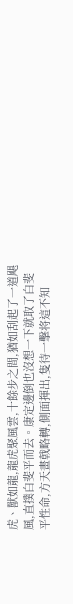虎、獸如龍,龍虎聚風雲,十餘步之間,猶如刮起了一道飓風,直撲白斐平而去。康定邊倒也沒想一下就取了白斐平性命,方天畫戟略轉,側面揮出,隻待一擊将這不知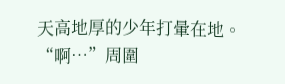天高地厚的少年打暈在地。
“啊…”周圍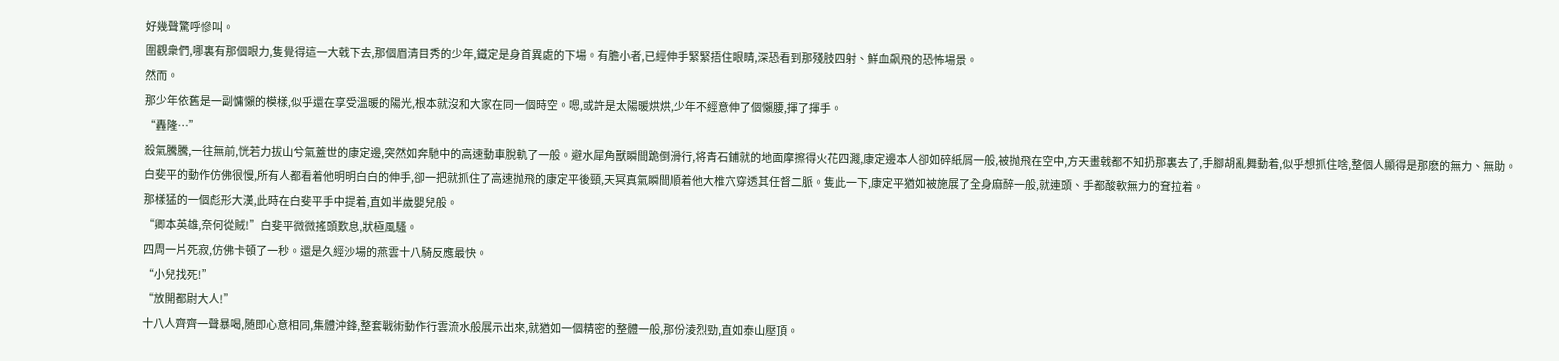好幾聲驚呼慘叫。
圍觀衆們,哪裏有那個眼力,隻覺得這一大戟下去,那個眉清目秀的少年,鐵定是身首異處的下場。有膽小者,已經伸手緊緊捂住眼睛,深恐看到那殘肢四射、鮮血飙飛的恐怖場景。
然而。
那少年依舊是一副慵懶的模樣,似乎還在享受溫暖的陽光,根本就沒和大家在同一個時空。嗯,或許是太陽暖烘烘,少年不經意伸了個懶腰,揮了揮手。
“轟隆…”
殺氣騰騰,一往無前,恍若力拔山兮氣蓋世的康定邊,突然如奔馳中的高速動車脫軌了一般。避水犀角獸瞬間跪倒滑行,将青石鋪就的地面摩擦得火花四濺,康定邊本人卻如碎紙屑一般,被抛飛在空中,方天畫戟都不知扔那裏去了,手腳胡亂舞動着,似乎想抓住啥,整個人顯得是那麽的無力、無助。
白斐平的動作仿佛很慢,所有人都看着他明明白白的伸手,卻一把就抓住了高速抛飛的康定平後頸,天冥真氣瞬間順着他大椎穴穿透其任督二脈。隻此一下,康定平猶如被施展了全身麻醉一般,就連頭、手都酸軟無力的耷拉着。
那樣猛的一個彪形大漢,此時在白斐平手中提着,直如半歲嬰兒般。
“卿本英雄,奈何從賊!”白斐平微微搖頭歎息,狀極風騷。
四周一片死寂,仿佛卡頓了一秒。還是久經沙場的燕雲十八騎反應最快。
“小兒找死!”
“放開都尉大人!”
十八人齊齊一聲暴喝,随即心意相同,集體沖鋒,整套戰術動作行雲流水般展示出來,就猶如一個精密的整體一般,那份淩烈勁,直如泰山壓頂。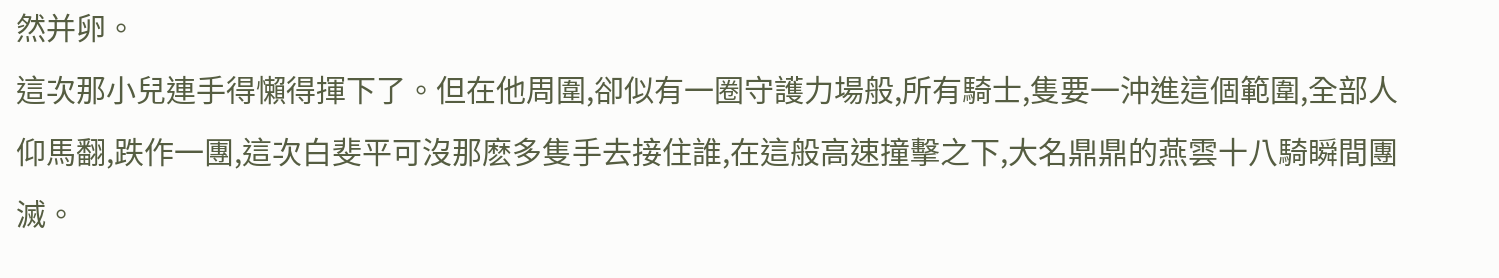然并卵。
這次那小兒連手得懶得揮下了。但在他周圍,卻似有一圈守護力場般,所有騎士,隻要一沖進這個範圍,全部人仰馬翻,跌作一團,這次白斐平可沒那麽多隻手去接住誰,在這般高速撞擊之下,大名鼎鼎的燕雲十八騎瞬間團滅。